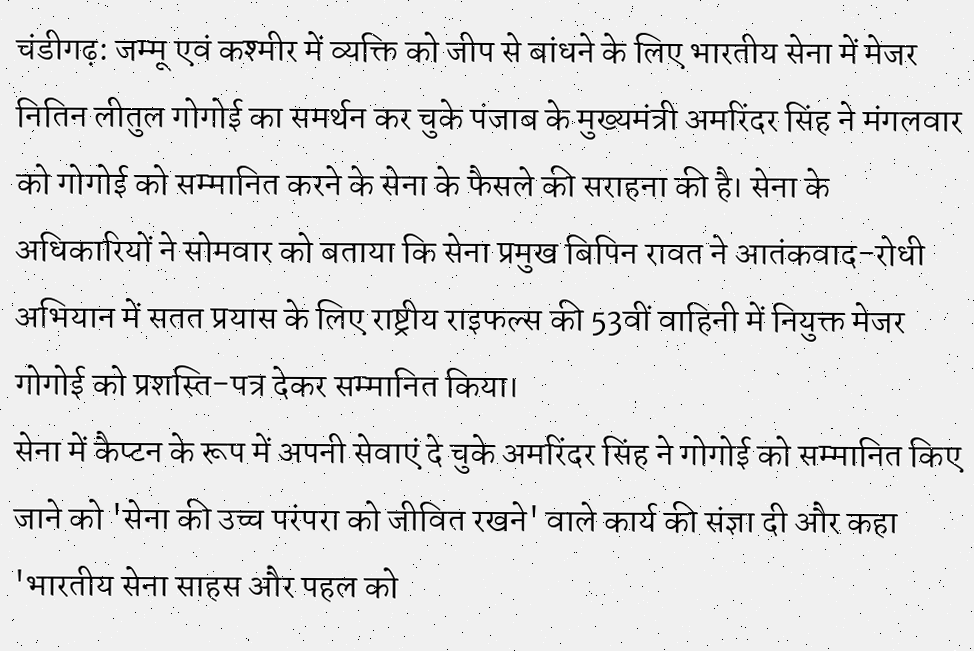चंडीगढ़: जम्मू एवं कश्मीर में व्यक्ति को जीप से बांधने के लिए भारतीय सेना में मेजर नितिन लीतुल गोगोई का समर्थन कर चुके पंजाब के मुख्यमंत्री अमरिंदर सिंह ने मंगलवार को गोगोई को सम्मानित करने के सेना के फैसले की सराहना की है। सेना के अधिकारियों ने सोमवार को बताया कि सेना प्रमुख बिपिन रावत ने आतंकवाद-रोधी अभियान में सतत प्रयास के लिए राष्ट्रीय राइफल्स की 53वीं वाहिनी में नियुक्त मेजर गोगोई को प्रशस्ति-पत्र देकर सम्मानित किया।
सेना में कैप्टन के रूप में अपनी सेवाएं दे चुके अमरिंदर सिंह ने गोगोई को सम्मानित किए जाने को 'सेना की उच्च परंपरा को जीवित रखने' वाले कार्य की संज्ञा दी और कहा 'भारतीय सेना साहस और पहल को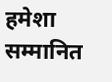हमेशा सम्मानित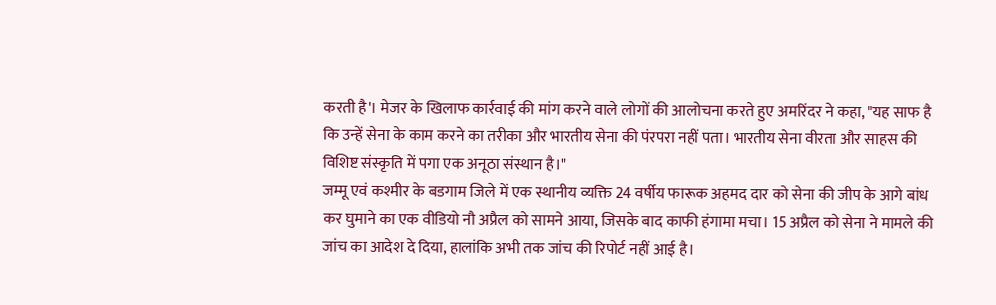करती है'। मेजर के खिलाफ कार्रवाई की मांग करने वाले लोगों की आलोचना करते हुए अमरिंदर ने कहा, "यह साफ है कि उन्हें सेना के काम करने का तरीका और भारतीय सेना की पंरपरा नहीं पता। भारतीय सेना वीरता और साहस की विशिष्ट संस्कृति में पगा एक अनूठा संस्थान है।"
जम्मू एवं कश्मीर के बडगाम जिले में एक स्थानीय व्यक्ति 24 वर्षीय फारूक अहमद दार को सेना की जीप के आगे बांध कर घुमाने का एक वीडियो नौ अप्रैल को सामने आया, जिसके बाद काफी हंगामा मचा। 15 अप्रैल को सेना ने मामले की जांच का आदेश दे दिया, हालांकि अभी तक जांच की रिपोर्ट नहीं आई है।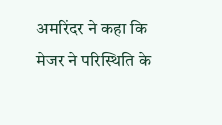अमरिंदर ने कहा कि मेजर ने परिस्थिति के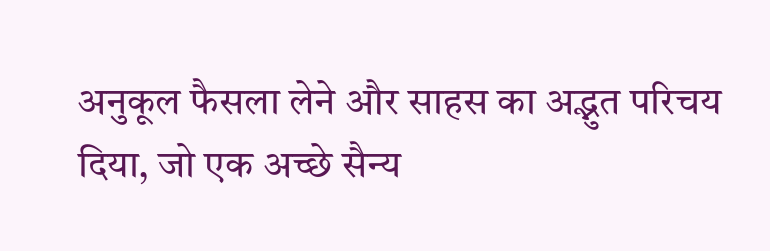अनुकूल फैसला लेने और साहस का अद्भुत परिचय दिया, जो एक अच्छे सैन्य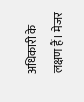अधिकारी के लक्षण हैं। मेजर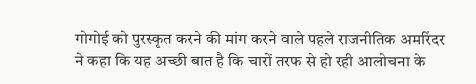गोगोई को पुरस्कृत करने की मांग करने वाले पहले राजनीतिक अमरिंदर ने कहा कि यह अच्छी बात है कि चारों तरफ से हो रही आलोचना के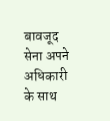बावजूद सेना अपने अधिकारी के साथ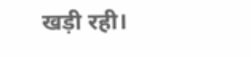खड़ी रही।